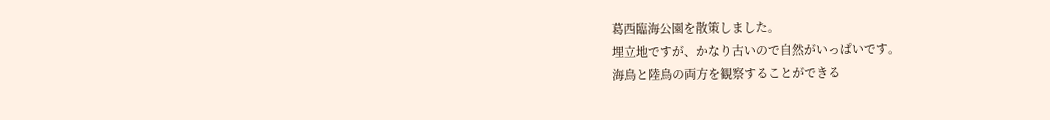葛西臨海公園を散策しました。
埋立地ですが、かなり古いので自然がいっぱいです。
海鳥と陸鳥の両方を観察することができる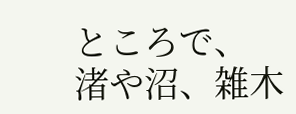ところで、
渚や沼、雑木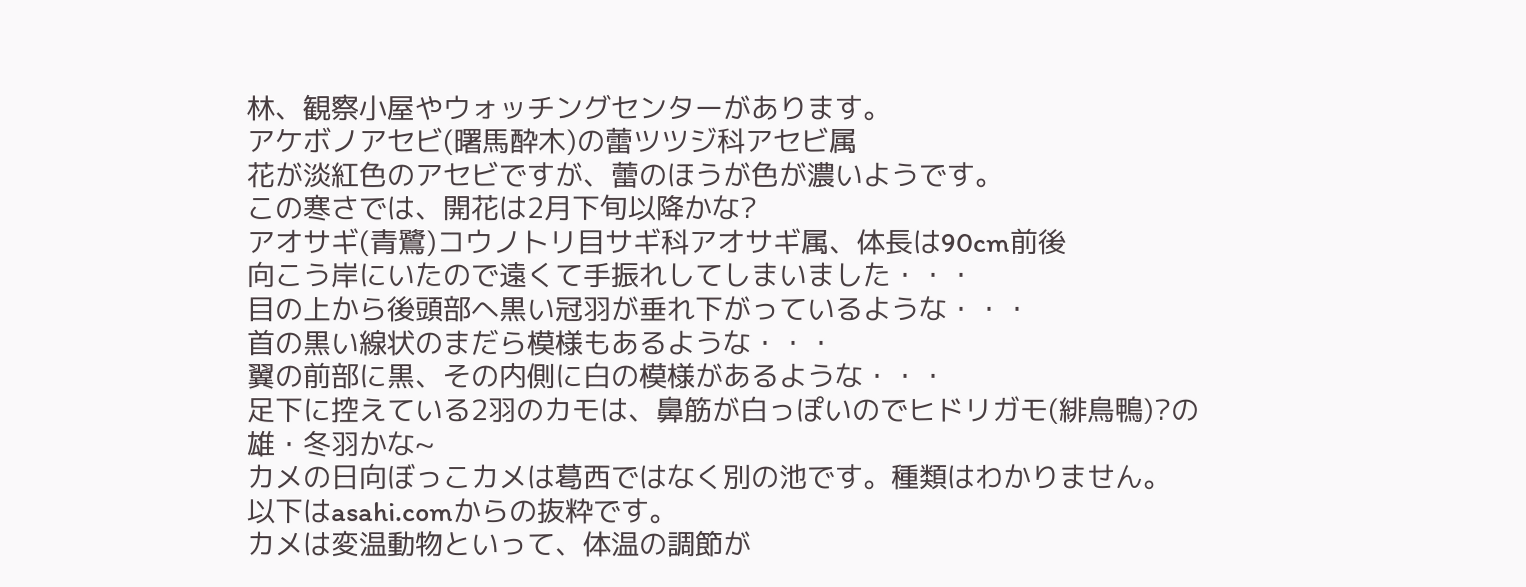林、観察小屋やウォッチングセンターがあります。
アケボノアセビ(曙馬酔木)の蕾ツツジ科アセビ属
花が淡紅色のアセビですが、蕾のほうが色が濃いようです。
この寒さでは、開花は2月下旬以降かな?
アオサギ(青鷺)コウノトリ目サギ科アオサギ属、体長は90cm前後
向こう岸にいたので遠くて手振れしてしまいました・・・
目の上から後頭部へ黒い冠羽が垂れ下がっているような・・・
首の黒い線状のまだら模様もあるような・・・
翼の前部に黒、その内側に白の模様があるような・・・
足下に控えている2羽のカモは、鼻筋が白っぽいのでヒドリガモ(緋鳥鴨)?の
雄・冬羽かな~
カメの日向ぼっこカメは葛西ではなく別の池です。種類はわかりません。
以下はasahi.comからの抜粋です。
カメは変温動物といって、体温の調節が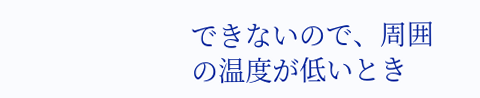できないので、周囲の温度が低いとき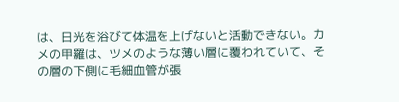は、日光を浴びて体温を上げないと活動できない。カメの甲羅は、ツメのような薄い層に覆われていて、その層の下側に毛細血管が張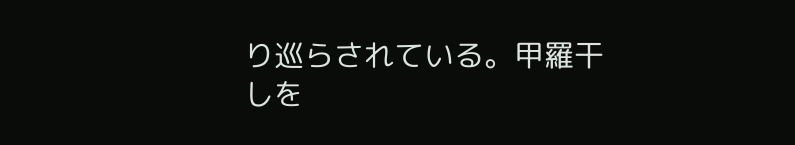り巡らされている。甲羅干しを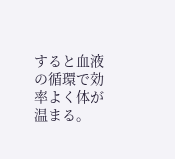すると血液の循環で効率よく体が温まる。